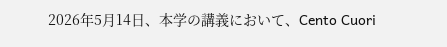2026年5月14日、本学の講義において、Cento Cuori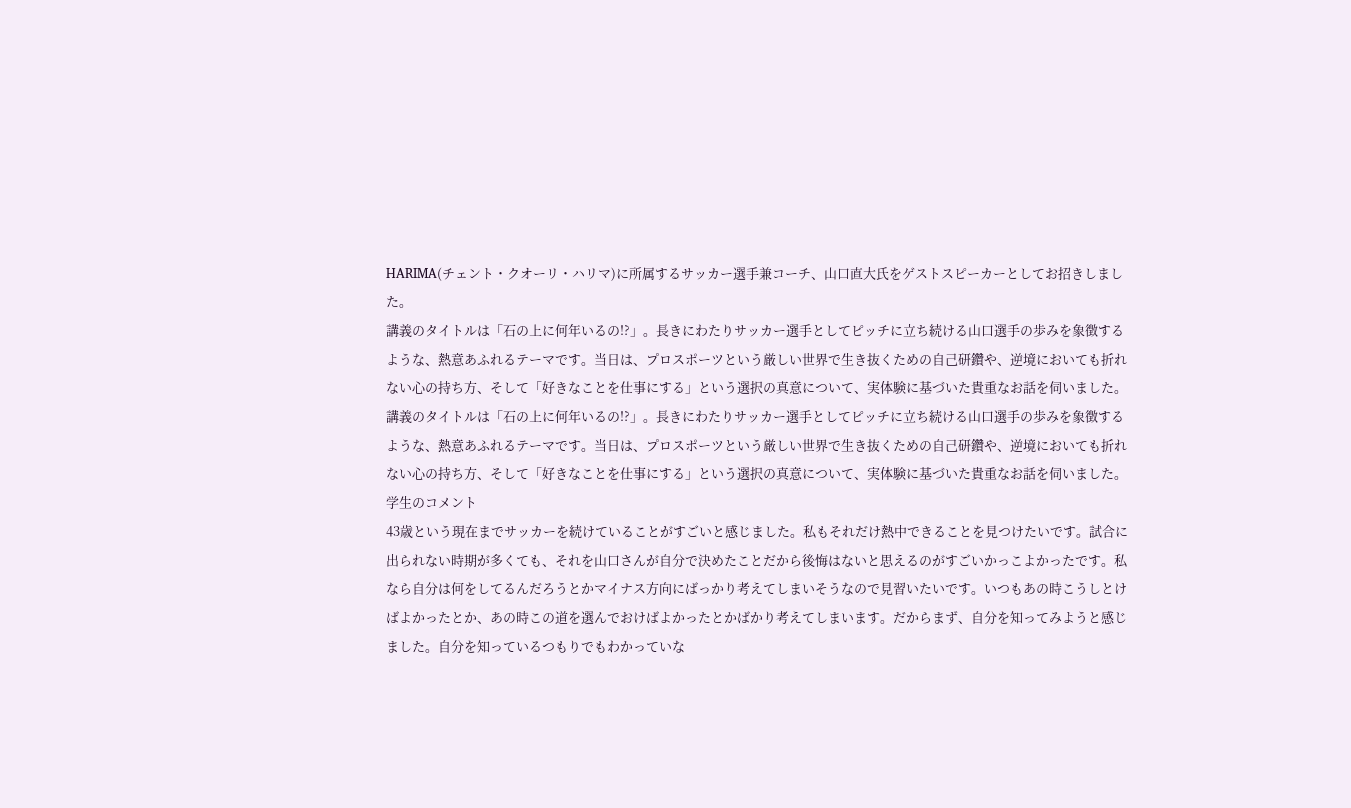HARIMA(チェント・クオーリ・ハリマ)に所属するサッカー選手兼コーチ、山口直大氏をゲストスピーカーとしてお招きしました。
講義のタイトルは「石の上に何年いるの!?」。長きにわたりサッカー選手としてピッチに立ち続ける山口選手の歩みを象徴するような、熱意あふれるテーマです。当日は、プロスポーツという厳しい世界で生き抜くための自己研鑽や、逆境においても折れない心の持ち方、そして「好きなことを仕事にする」という選択の真意について、実体験に基づいた貴重なお話を伺いました。
講義のタイトルは「石の上に何年いるの!?」。長きにわたりサッカー選手としてピッチに立ち続ける山口選手の歩みを象徴するような、熱意あふれるテーマです。当日は、プロスポーツという厳しい世界で生き抜くための自己研鑽や、逆境においても折れない心の持ち方、そして「好きなことを仕事にする」という選択の真意について、実体験に基づいた貴重なお話を伺いました。
学生のコメント
43歳という現在までサッカーを続けていることがすごいと感じました。私もそれだけ熱中できることを見つけたいです。試合に出られない時期が多くても、それを山口さんが自分で決めたことだから後悔はないと思えるのがすごいかっこよかったです。私なら自分は何をしてるんだろうとかマイナス方向にばっかり考えてしまいそうなので見習いたいです。いつもあの時こうしとけばよかったとか、あの時この道を選んでおけばよかったとかばかり考えてしまいます。だからまず、自分を知ってみようと感じました。自分を知っているつもりでもわかっていな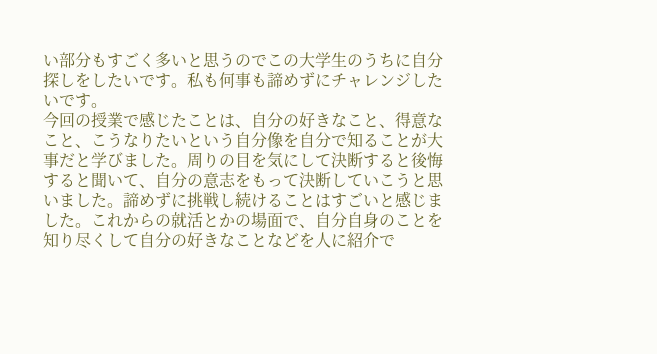い部分もすごく多いと思うのでこの大学生のうちに自分探しをしたいです。私も何事も諦めずにチャレンジしたいです。
今回の授業で感じたことは、自分の好きなこと、得意なこと、こうなりたいという自分像を自分で知ることが大事だと学びました。周りの目を気にして決断すると後悔すると聞いて、自分の意志をもって決断していこうと思いました。諦めずに挑戦し続けることはすごいと感じました。これからの就活とかの場面で、自分自身のことを知り尽くして自分の好きなことなどを人に紹介で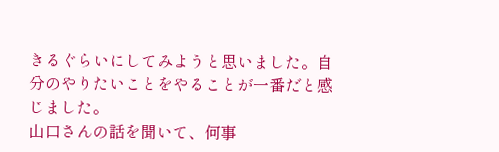きるぐらいにしてみようと思いました。自分のやりたいことをやることが一番だと感じました。
山口さんの話を聞いて、何事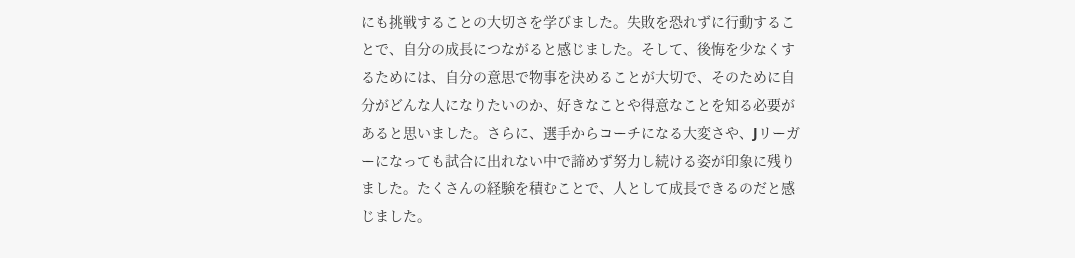にも挑戦することの大切さを学びました。失敗を恐れずに行動することで、自分の成長につながると感じました。そして、後悔を少なくするためには、自分の意思で物事を決めることが大切で、そのために自分がどんな人になりたいのか、好きなことや得意なことを知る必要があると思いました。さらに、選手からコーチになる大変さや、Jリーガーになっても試合に出れない中で諦めず努力し続ける姿が印象に残りました。たくさんの経験を積むことで、人として成長できるのだと感じました。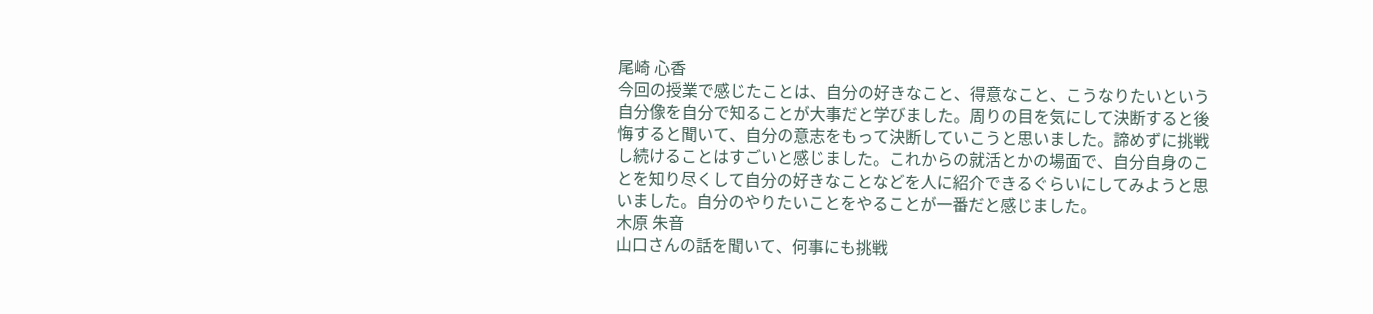尾崎 心香
今回の授業で感じたことは、自分の好きなこと、得意なこと、こうなりたいという自分像を自分で知ることが大事だと学びました。周りの目を気にして決断すると後悔すると聞いて、自分の意志をもって決断していこうと思いました。諦めずに挑戦し続けることはすごいと感じました。これからの就活とかの場面で、自分自身のことを知り尽くして自分の好きなことなどを人に紹介できるぐらいにしてみようと思いました。自分のやりたいことをやることが一番だと感じました。
木原 朱音
山口さんの話を聞いて、何事にも挑戦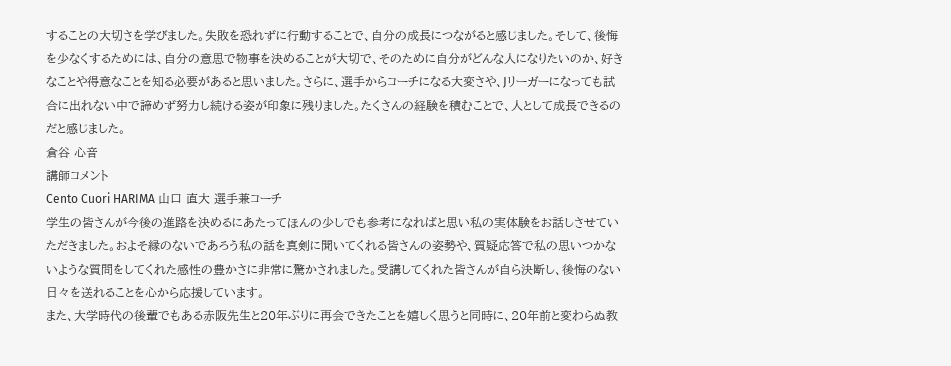することの大切さを学びました。失敗を恐れずに行動することで、自分の成長につながると感じました。そして、後悔を少なくするためには、自分の意思で物事を決めることが大切で、そのために自分がどんな人になりたいのか、好きなことや得意なことを知る必要があると思いました。さらに、選手からコーチになる大変さや、Jリーガーになっても試合に出れない中で諦めず努力し続ける姿が印象に残りました。たくさんの経験を積むことで、人として成長できるのだと感じました。
倉谷 心音
講師コメント
Cento Cuori HARIMA 山口 直大 選手兼コーチ
学生の皆さんが今後の進路を決めるにあたってほんの少しでも参考になればと思い私の実体験をお話しさせていただきました。およそ縁のないであろう私の話を真剣に聞いてくれる皆さんの姿勢や、質疑応答で私の思いつかないような質問をしてくれた感性の豊かさに非常に驚かされました。受講してくれた皆さんが自ら決断し、後悔のない日々を送れることを心から応援しています。
また、大学時代の後輩でもある赤阪先生と20年ぶりに再会できたことを嬉しく思うと同時に、20年前と変わらぬ教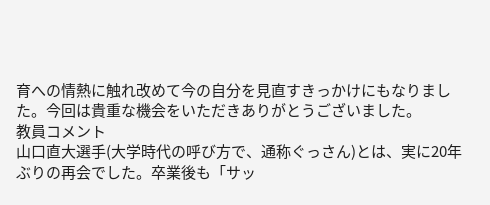育への情熱に触れ改めて今の自分を見直すきっかけにもなりました。今回は貴重な機会をいただきありがとうございました。
教員コメント
山口直大選手(大学時代の呼び方で、通称ぐっさん)とは、実に20年ぶりの再会でした。卒業後も「サッ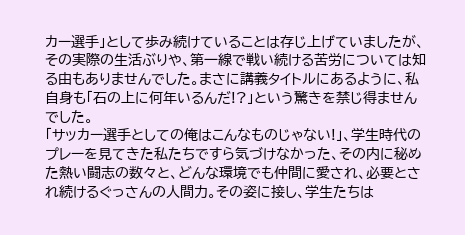カー選手」として歩み続けていることは存じ上げていましたが、その実際の生活ぶりや、第一線で戦い続ける苦労については知る由もありませんでした。まさに講義タイトルにあるように、私自身も「石の上に何年いるんだ!?」という驚きを禁じ得ませんでした。
「サッカー選手としての俺はこんなものじゃない!」、学生時代のプレーを見てきた私たちですら気づけなかった、その内に秘めた熱い闘志の数々と、どんな環境でも仲間に愛され、必要とされ続けるぐっさんの人間力。その姿に接し、学生たちは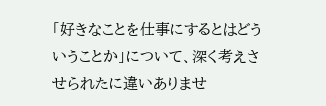「好きなことを仕事にするとはどういうことか」について、深く考えさせられたに違いありませ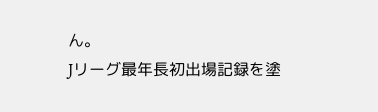ん。
Jリーグ最年長初出場記録を塗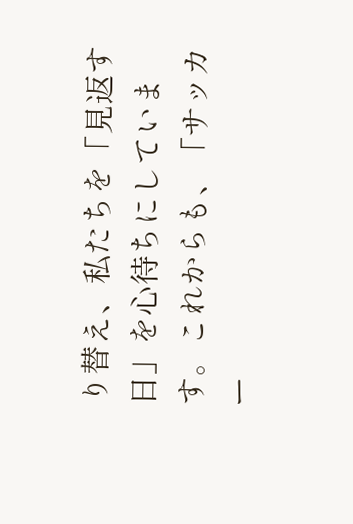り替え、私たちを「見返す日」を心待ちにしています。これからも、「サッカー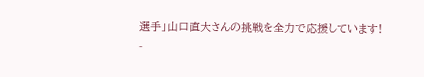選手」山口直大さんの挑戦を全力で応援しています!
-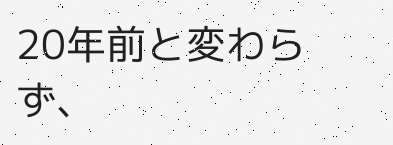20年前と変わらず、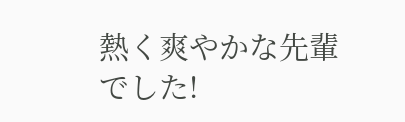熱く爽やかな先輩でした!